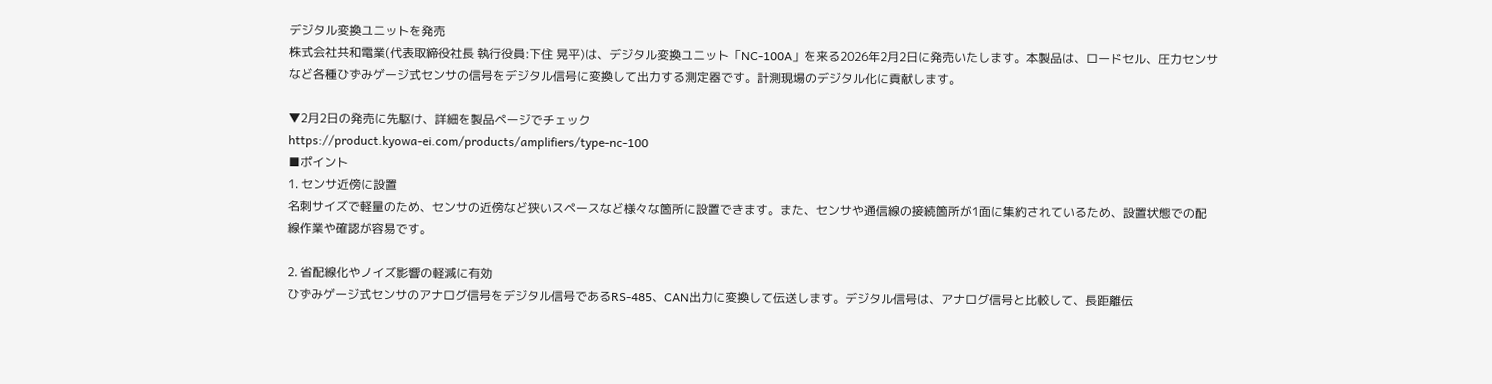デジタル変換ユニットを発売
株式会社共和電業(代表取締役社長 執行役員:下住 晃平)は、デジタル変換ユニット「NC-100A」を来る2026年2月2日に発売いたします。本製品は、ロードセル、圧力センサなど各種ひずみゲージ式センサの信号をデジタル信号に変換して出力する測定器です。計測現場のデジタル化に貢献します。

▼2月2日の発売に先駆け、詳細を製品ページでチェック
https://product.kyowa-ei.com/products/amplifiers/type-nc-100
■ポイント
1. センサ近傍に設置
名刺サイズで軽量のため、センサの近傍など狭いスペースなど様々な箇所に設置できます。また、センサや通信線の接続箇所が1面に集約されているため、設置状態での配線作業や確認が容易です。

2. 省配線化やノイズ影響の軽減に有効
ひずみゲージ式センサのアナログ信号をデジタル信号であるRS-485、CAN出力に変換して伝送します。デジタル信号は、アナログ信号と比較して、長距離伝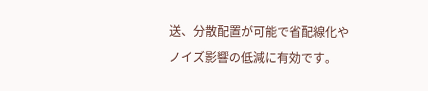送、分散配置が可能で省配線化やノイズ影響の低減に有効です。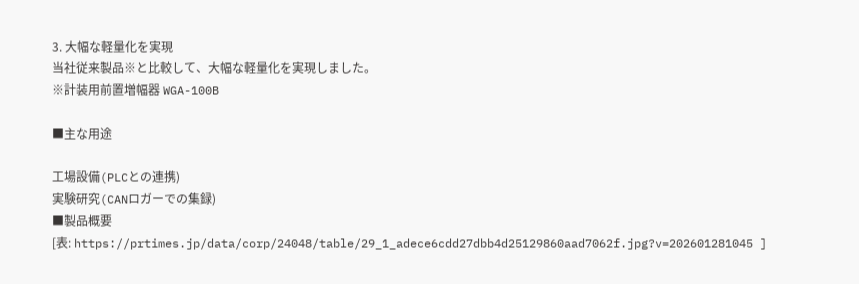3. 大幅な軽量化を実現
当社従来製品※と比較して、大幅な軽量化を実現しました。
※計装用前置増幅器 WGA-100B

■主な用途

工場設備(PLCとの連携)
実験研究(CANロガーでの集録)
■製品概要
[表: https://prtimes.jp/data/corp/24048/table/29_1_adece6cdd27dbb4d25129860aad7062f.jpg?v=202601281045 ]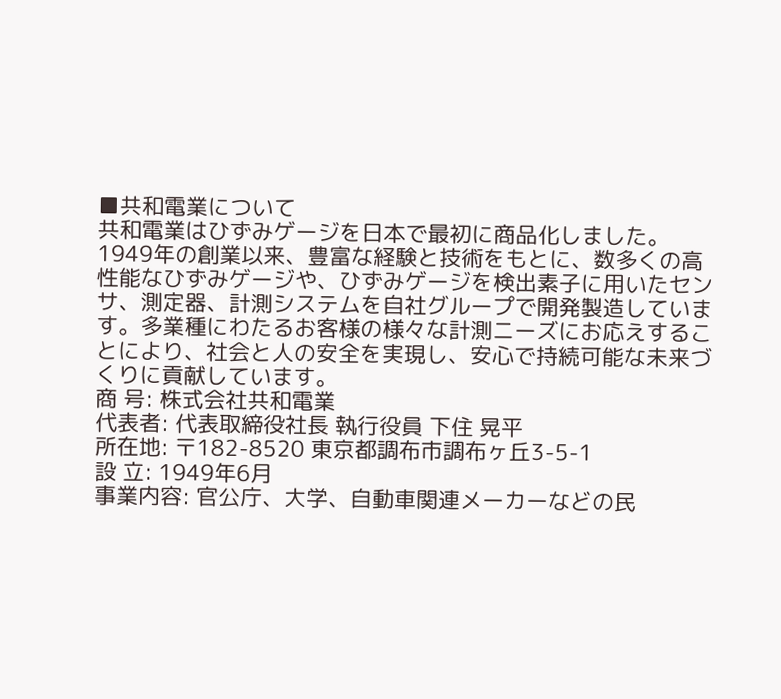■共和電業について
共和電業はひずみゲージを日本で最初に商品化しました。1949年の創業以来、豊富な経験と技術をもとに、数多くの高性能なひずみゲージや、ひずみゲージを検出素子に用いたセンサ、測定器、計測システムを自社グループで開発製造しています。多業種にわたるお客様の様々な計測ニーズにお応えすることにより、社会と人の安全を実現し、安心で持続可能な未来づくりに貢献しています。
商 号: 株式会社共和電業
代表者: 代表取締役社長 執行役員 下住 晃平
所在地: 〒182-8520 東京都調布市調布ヶ丘3-5-1
設 立: 1949年6月
事業内容: 官公庁、大学、自動車関連メーカーなどの民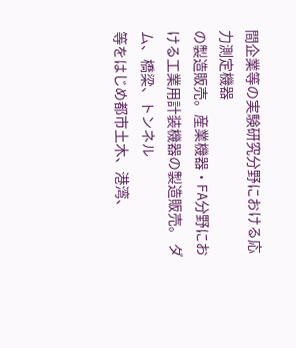間企業等の実験研究分野における応力測定機器
の製造販売。産業機器・FA分野における工業用計装機器の製造販売。 ダム、橋梁、トンネル
等をはじめ都市土木、港湾、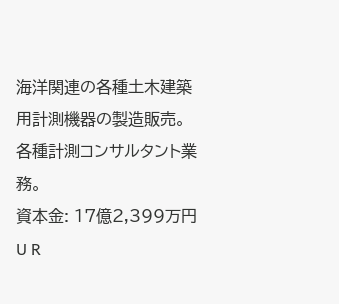海洋関連の各種土木建築用計測機器の製造販売。
各種計測コンサルタント業務。
資本金: 17億2,399万円
U R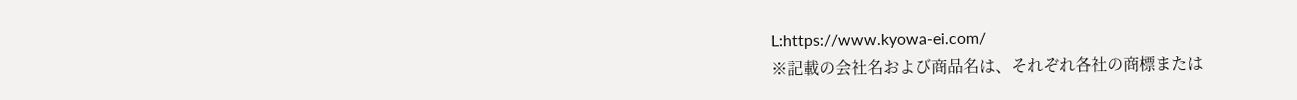L:https://www.kyowa-ei.com/
※記載の会社名および商品名は、それぞれ各社の商標または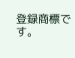登録商標です。